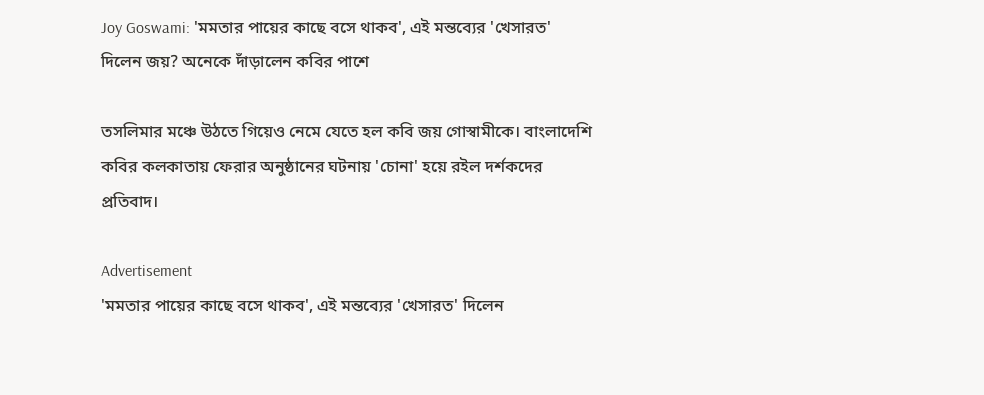Joy Goswami: 'মমতার পায়ের কাছে বসে থাকব', এই মন্তব্যের 'খেসারত' দিলেন জয়? অনেকে দাঁড়ালেন কবির পাশে

তসলিমার মঞ্চে উঠতে গিয়েও নেমে যেতে হল কবি জয় গোস্বামীকে। বাংলাদেশি কবির কলকাতায় ফেরার অনুষ্ঠানের ঘটনায় 'চোনা' হয়ে রইল দর্শকদের প্রতিবাদ।

Advertisement
'মমতার পায়ের কাছে বসে থাকব', এই মন্তব্যের 'খেসারত' দিলেন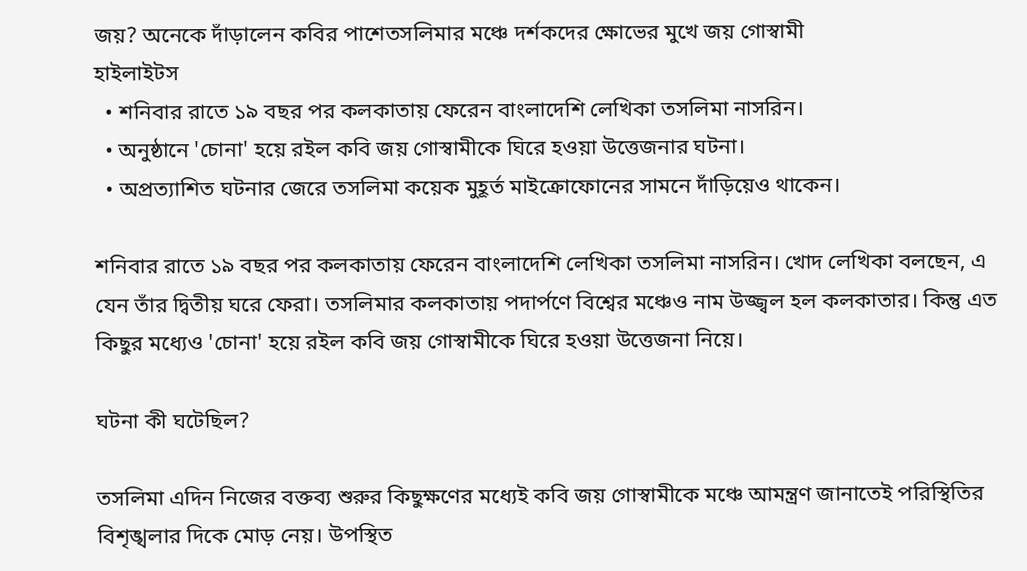জয়? অনেকে দাঁড়ালেন কবির পাশেতসলিমার মঞ্চে দর্শকদের ক্ষোভের মুখে জয় গোস্বামী
হাইলাইটস
  • শনিবার রাতে ১৯ বছর পর কলকাতায় ফেরেন বাংলাদেশি লেখিকা তসলিমা নাসরিন।
  • অনুষ্ঠানে 'চোনা' হয়ে রইল কবি জয় গোস্বামীকে ঘিরে হওয়া উত্তেজনার ঘটনা।
  • অপ্রত্যাশিত ঘটনার জেরে তসলিমা কয়েক মুহূর্ত মাইক্রোফোনের সামনে দাঁড়িয়েও থাকেন।

শনিবার রাতে ১৯ বছর পর কলকাতায় ফেরেন বাংলাদেশি লেখিকা তসলিমা নাসরিন। খোদ লেখিকা বলছেন, এ যেন তাঁর দ্বিতীয় ঘরে ফেরা। তসলিমার কলকাতায় পদার্পণে বিশ্বের মঞ্চেও নাম উজ্জ্বল হল কলকাতার। কিন্তু এত কিছুর মধ্যেও 'চোনা' হয়ে রইল কবি জয় গোস্বামীকে ঘিরে হওয়া উত্তেজনা নিয়ে।

ঘটনা কী ঘটেছিল?

তসলিমা এদিন নিজের বক্তব্য শুরুর কিছুক্ষণের মধ্যেই কবি জয় গোস্বামীকে মঞ্চে আমন্ত্রণ জানাতেই পরিস্থিতির বিশৃঙ্খলার দিকে মোড় নেয়। উপস্থিত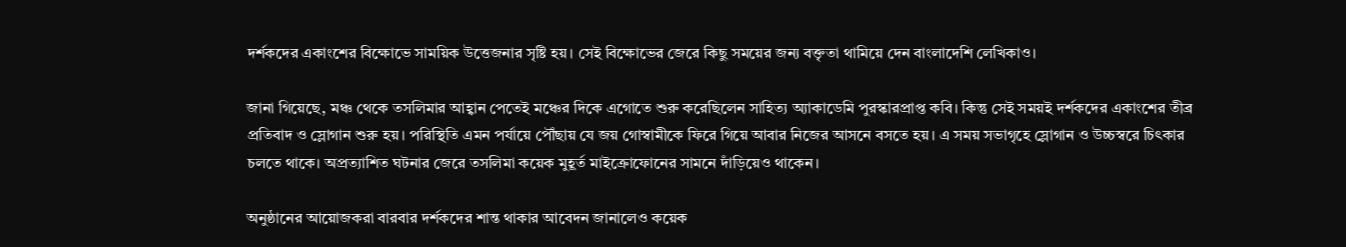দর্শকদের একাংশের বিক্ষোভে সাময়িক উত্তেজনার সৃষ্টি হয়। সেই বিক্ষোভের জেরে কিছু সময়ের জন্য বক্তৃতা থামিয়ে দেন বাংলাদেশি লেখিকাও।

জানা গিয়েছে, মঞ্চ থেকে তসলিমার আহ্বান পেতেই মঞ্চের দিকে এগোতে শুরু করেছিলেন সাহিত্য অ্যাকাডেমি পুরস্কারপ্রাপ্ত কবি। কিন্তু সেই সময়ই দর্শকদের একাংশের তীব্র প্রতিবাদ ও স্লোগান শুরু হয়। পরিস্থিতি এমন পর্যায়ে পৌঁছায় যে জয় গোস্বামীকে ফিরে গিয়ে আবার নিজের আসনে বসতে হয়। এ সময় সভাগৃহে স্লোগান ও উচ্চস্বরে চিৎকার চলতে থাকে। অপ্রত্যাশিত ঘটনার জেরে তসলিমা কয়েক মুহূর্ত মাইক্রোফোনের সামনে দাঁড়িয়েও থাকেন।

অনুষ্ঠানের আয়োজকরা বারবার দর্শকদের শান্ত থাকার আবেদন জানালেও কয়েক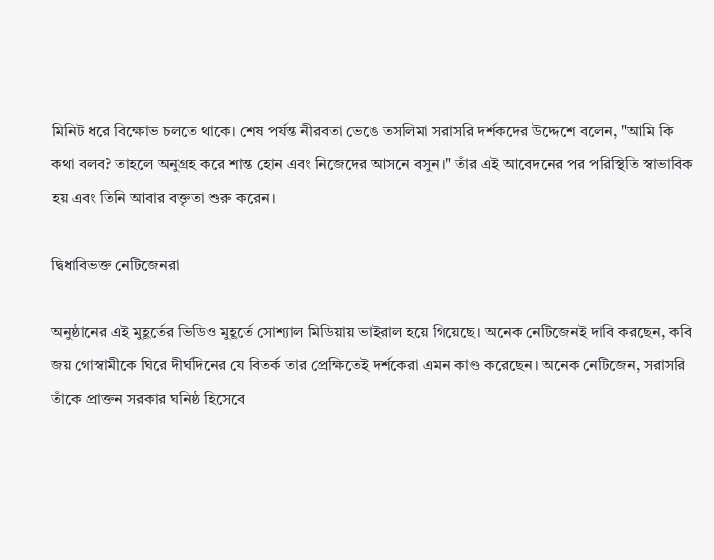মিনিট ধরে বিক্ষোভ চলতে থাকে। শেষ পর্যন্ত নীরবতা ভেঙে তসলিমা সরাসরি দর্শকদের উদ্দেশে বলেন, "আমি কি কথা বলব? তাহলে অনুগ্রহ করে শান্ত হোন এবং নিজেদের আসনে বসুন।" তাঁর এই আবেদনের পর পরিস্থিতি স্বাভাবিক হয় এবং তিনি আবার বক্তৃতা শুরু করেন।

দ্বিধাবিভক্ত নেটিজেনরা

অনুষ্ঠানের এই মুহূর্তের ভিডিও মুহূর্তে সোশ্যাল মিডিয়ায় ভাইরাল হয়ে গিয়েছে। অনেক নেটিজেনই দাবি করছেন, কবি জয় গোস্বামীকে ঘিরে দীর্ঘদিনের যে বিতর্ক তার প্রেক্ষিতেই দর্শকেরা এমন কাণ্ড করেছেন। অনেক নেটিজেন, সরাসরি তাঁকে প্রাক্তন সরকার ঘনিষ্ঠ হিসেবে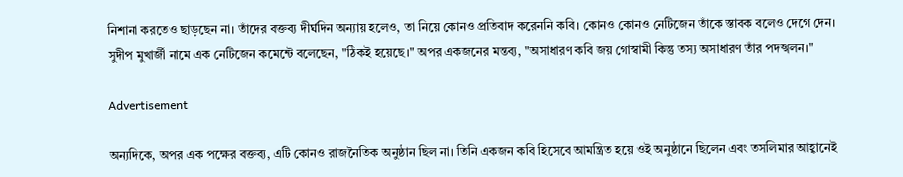নিশানা করতেও ছাড়ছেন না। তাঁদের বক্তব্য দীর্ঘদিন অন্যায় হলেও, তা নিয়ে কোনও প্রতিবাদ করেননি কবি। কোনও কোনও নেটিজেন তাঁকে স্তাবক বলেও দেগে দেন। সুদীপ মুখার্জী নামে এক নেটিজেন কমেন্টে বলেছেন, "ঠিকই হয়েছে।" অপর একজনের মন্তব্য, "অসাধারণ কবি জয় গোস্বামী কিন্তু তস্য অসাধারণ তাঁর পদস্খলন।"

Advertisement

অন্যদিকে, অপর এক পক্ষের বক্তব্য, এটি কোনও রাজনৈতিক অনুষ্ঠান ছিল না। তিনি একজন কবি হিসেবে আমন্ত্রিত হয়ে ওই অনুষ্ঠানে ছিলেন এবং তসলিমার আহ্বানেই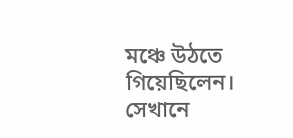মঞ্চে উঠতে গিয়েছিলেন। সেখানে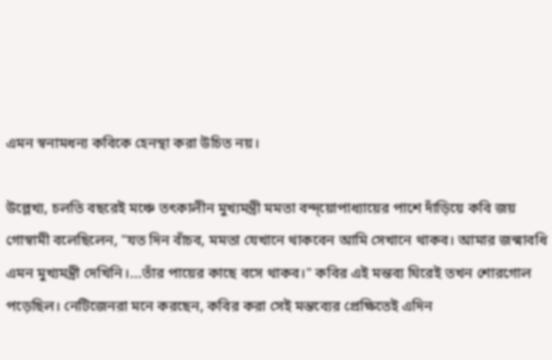এমন স্বনামধন্য কবিকে হেনস্থা করা উচিত নয়।

উল্লেখ্য, চলতি বছরেই মঞ্চে তৎকালীন মুখ্যমন্ত্রী মমতা বন্দ্য়োপাধ্যায়ের পাশে দাঁড়িয়ে কবি জয় গোস্বামী বলেছিলেন, "যত দিন বাঁচব, মমতা যেখানে থাকবেন আমি সেখানে থাকব। আমার জন্মাবধি এমন মুখ্যমন্ত্রী দেখিনি।...তাঁর পায়ের কাছে বসে থাকব।" কবির এই মন্তব্য ঘিরেই তখন শোরগোল পড়েছিল। নেটিজেনরা মনে করছেন, কবির করা সেই মন্তব্যের প্রেক্ষিতেই এদিন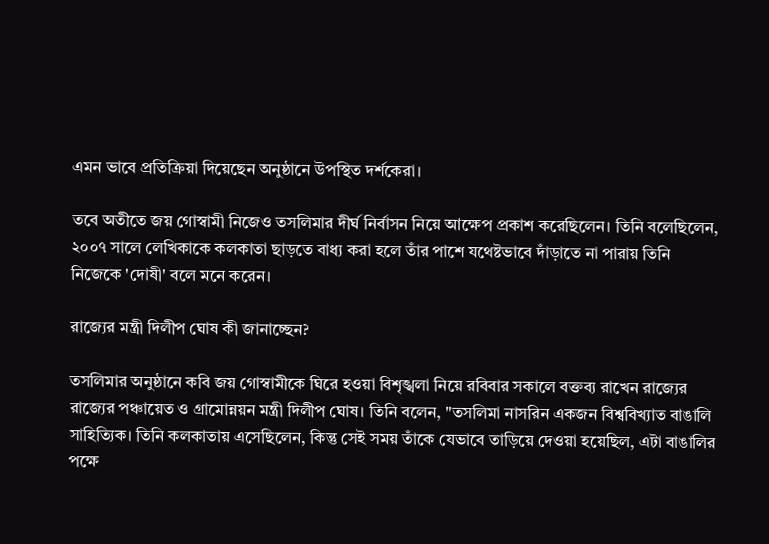এমন ভাবে প্রতিক্রিয়া দিয়েছেন অনুষ্ঠানে উপস্থিত দর্শকেরা।

তবে অতীতে জয় গোস্বামী নিজেও তসলিমার দীর্ঘ নির্বাসন নিয়ে আক্ষেপ প্রকাশ করেছিলেন। তিনি বলেছিলেন, ২০০৭ সালে লেখিকাকে কলকাতা ছাড়তে বাধ্য করা হলে তাঁর পাশে যথেষ্টভাবে দাঁড়াতে না পারায় তিনি নিজেকে 'দোষী' বলে মনে করেন।

রাজ্যের মন্ত্রী দিলীপ ঘোষ কী জানাচ্ছেন?

তসলিমার অনুষ্ঠানে কবি জয় গোস্বামীকে ঘিরে হওয়া বিশৃঙ্খলা নিয়ে রবিবার সকালে বক্তব্য রাখেন রাজ্যের রাজ্যের পঞ্চায়েত ও গ্রামোন্নয়ন মন্ত্রী দিলীপ ঘোষ। তিনি বলেন, "তসলিমা নাসরিন একজন বিশ্ববিখ্যাত বাঙালি সাহিত্যিক। তিনি কলকাতায় এসেছিলেন, কিন্তু সেই সময় তাঁকে যেভাবে তাড়িয়ে দেওয়া হয়েছিল, এটা বাঙালির পক্ষে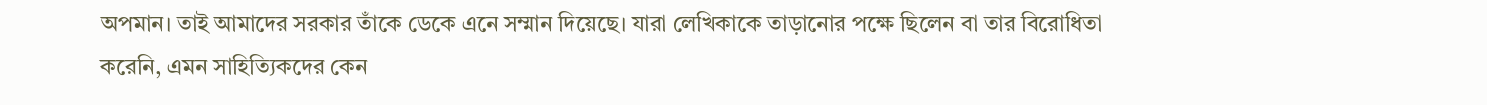অপমান। তাই আমাদের সরকার তাঁকে ডেকে এনে সম্মান দিয়েছে। যারা লেখিকাকে তাড়ানোর পক্ষে ছিলেন বা তার বিরোধিতা করেনি, এমন সাহিত্যিকদের কেন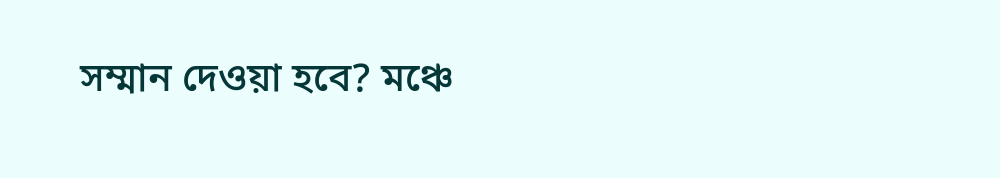সম্মান দেওয়া হবে? মঞ্চে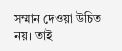সম্মান দেওয়া উচিত নয়। তাই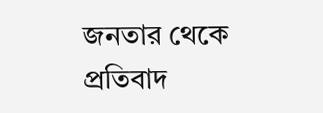জনতার থেকে প্রতিবাদ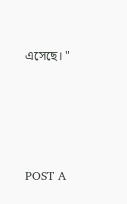এসেছে। "




POST A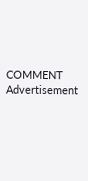COMMENT
Advertisement